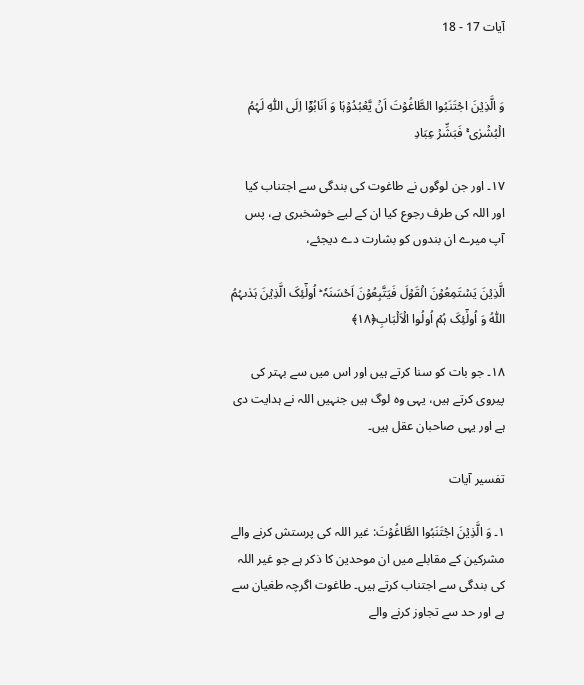آیات 17 - 18


وَ الَّذِیۡنَ اجۡتَنَبُوا الطَّاغُوۡتَ اَنۡ یَّعۡبُدُوۡہَا وَ اَنَابُوۡۤا اِلَی اللّٰہِ لَہُمُ الۡبُشۡرٰی ۚ فَبَشِّرۡ عِبَادِ

۱۷۔ اور جن لوگوں نے طاغوت کی بندگی سے اجتناب کیا اور اللہ کی طرف رجوع کیا ان کے لیے خوشخبری ہے، پس آپ میرے ان بندوں کو بشارت دے دیجئے،

الَّذِیۡنَ یَسۡتَمِعُوۡنَ الۡقَوۡلَ فَیَتَّبِعُوۡنَ اَحۡسَنَہٗ ؕ اُولٰٓئِکَ الَّذِیۡنَ ہَدٰىہُمُ اللّٰہُ وَ اُولٰٓئِکَ ہُمۡ اُولُوا الۡاَلۡبَابِ﴿۱۸﴾

۱۸۔ جو بات کو سنا کرتے ہیں اور اس میں سے بہتر کی پیروی کرتے ہیں، یہی وہ لوگ ہیں جنہیں اللہ نے ہدایت دی ہے اور یہی صاحبان عقل ہیں۔

تفسیر آیات

۱۔ وَ الَّذِیۡنَ اجۡتَنَبُوا الطَّاغُوۡتَ: غیر اللہ کی پرستش کرنے والے مشرکین کے مقابلے میں ان موحدین کا ذکر ہے جو غیر اللہ کی بندگی سے اجتناب کرتے ہیں۔ طاغوت اگرچہ طغیان سے ہے اور حد سے تجاوز کرنے والے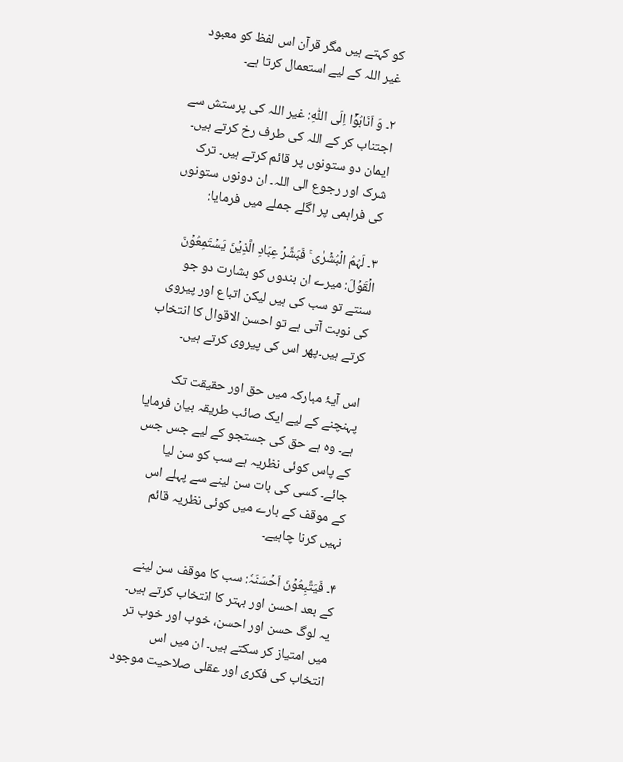کو کہتے ہیں مگر قرآن اس لفظ کو معبود غیر اللہ کے لیے استعمال کرتا ہے۔

۲۔ وَ اَنَابُوۡۤا اِلَی اللّٰہِ: غیر اللہ کی پرستش سے اجتناب کر کے اللہ کی طرف رخ کرتے ہیں۔ ایمان دو ستونوں پر قائم کرتے ہیں۔ ترک شرک اور رجوع الی اللہ۔ ان دونوں ستونوں کی فراہمی پر اگلے جملے میں فرمایا:

۳۔ لَہُمُ الۡبُشۡرٰی ۚ فَبَشِّرۡ عِبَادِ الَّذِیۡنَ یَسۡتَمِعُوۡنَ الۡقَوۡلَ: میرے ان بندوں کو بشارت دو جو سنتے تو سب کی ہیں لیکن اتباع اور پیروی کی نوبت آتی ہے تو احسن الاقوال کا انتخاب کرتے ہیں۔پھر اس کی پیروی کرتے ہیں۔

اس آیۂ مبارکہ میں حق اور حقیقت تک پہنچنے کے لیے ایک صائب طریقہ بیان فرمایا ہے۔ وہ ہے حق کی جستجو کے لیے جس جس کے پاس کوئی نظریہ ہے سب کو سن لیا جائے۔ کسی کی بات سن لینے سے پہلے اس کے موقف کے بارے میں کوئی نظریہ قائم نہیں کرنا چاہیے۔

۴۔ فَیَتَّبِعُوۡنَ اَحۡسَنَہٗ: سب کا موقف سن لینے کے بعد احسن اور بہتر کا انتخاب کرتے ہیں۔ یہ لوگ حسن اور احسن، خوب اور خوب تر میں امتیاز کر سکتے ہیں۔ ان میں اس انتخاب کی فکری اور عقلی صلاحیت موجود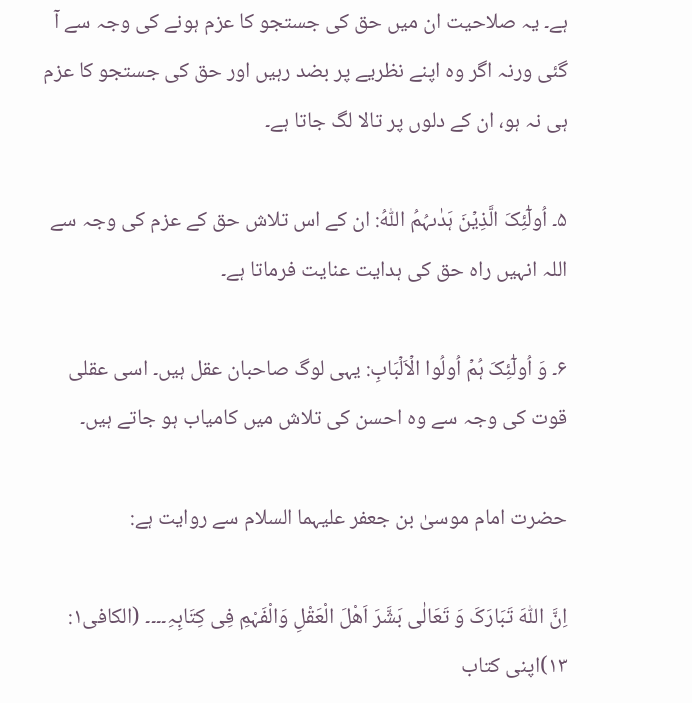ہے۔ یہ صلاحیت ان میں حق کی جستجو کا عزم ہونے کی وجہ سے آ گئی ورنہ اگر وہ اپنے نظریے پر بضد رہیں اور حق کی جستجو کا عزم ہی نہ ہو، ان کے دلوں پر تالا لگ جاتا ہے۔

۵۔ اُولٰٓئِکَ الَّذِیۡنَ ہَدٰىہُمُ اللّٰہُ: ان کے اس تلاش حق کے عزم کی وجہ سے اللہ انہیں راہ حق کی ہدایت عنایت فرماتا ہے۔

۶۔ وَ اُولٰٓئِکَ ہُمۡ اُولُوا الۡاَلۡبَابِ: یہی لوگ صاحبان عقل ہیں۔ اسی عقلی قوت کی وجہ سے وہ احسن کی تلاش میں کامیاب ہو جاتے ہیں۔

حضرت امام موسیٰ بن جعفر علیہما السلام سے روایت ہے:

اِنَّ اللّٰہَ تَبَارَکَ وَ تَعَالٰی بَشَّرَ اَھْلَ الْعَقْلِ وَالْفَہْمِ فِی کِتَابِہِ۔۔۔۔ (الکافی۱: ۱۳)اپنی کتاب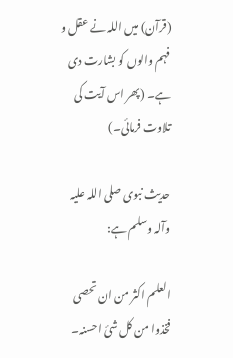(قرآن) میں اللہ نے عقل و فہم والوں کو بشارت دی ہے۔ (پھر اس آیت کی تلاوت فرمائی۔)

حدیث نبوی صلی اللہ علیہ وآلہ وسلم ہے:

العلم اکثر من ان تحصی فخذوا من کل شئ احسنہ۔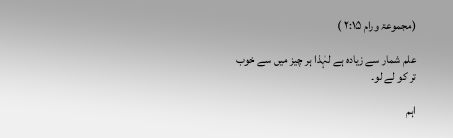(مجموعۃ ورام ۲:۱۵ )

علم شمار سے زیادہ ہے لہٰذا ہر چیز میں سے خوب تر کو لے لو۔

اہم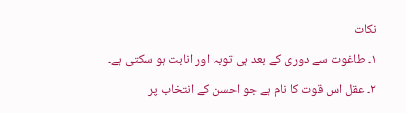نکات

۱۔ طاغوت سے دوری کے بعد ہی توبہ اور انابت ہو سکتی ہے۔

۲۔ عقل اس قوت کا نام ہے جو احسن کے انتخاب پر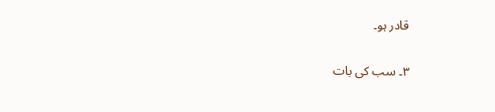قادر ہو۔

۳۔ سب کی بات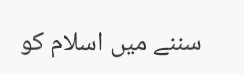سننے میں اسلام کو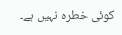کوئی خطرہ نہیں ہے۔